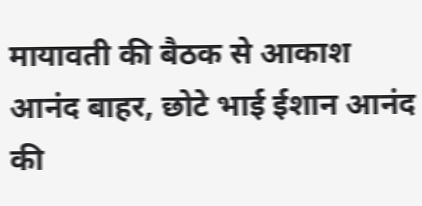मायावती की बैठक से आकाश आनंद बाहर, छोटे भाई ईशान आनंद की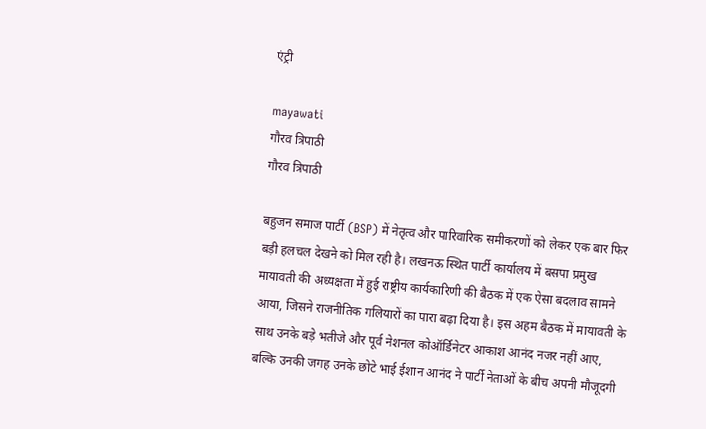एंट्री

mayawati
गौरव त्रिपाठी
गौरव त्रिपाठी

बहुजन समाज पार्टी (BSP) में नेतृत्व और पारिवारिक समीकरणों को लेकर एक बार फिर बड़ी हलचल देखने को मिल रही है। लखनऊ स्थित पार्टी कार्यालय में बसपा प्रमुख मायावती की अध्यक्षता में हुई राष्ट्रीय कार्यकारिणी की बैठक में एक ऐसा बदलाव सामने आया, जिसने राजनीतिक गलियारों का पारा बढ़ा दिया है। इस अहम बैठक में मायावती के साथ उनके बड़े भतीजे और पूर्व नेशनल कोऑर्डिनेटर आकाश आनंद नजर नहीं आए, बल्कि उनकी जगह उनके छोटे भाई ईशान आनंद ने पार्टी नेताओं के बीच अपनी मौजूदगी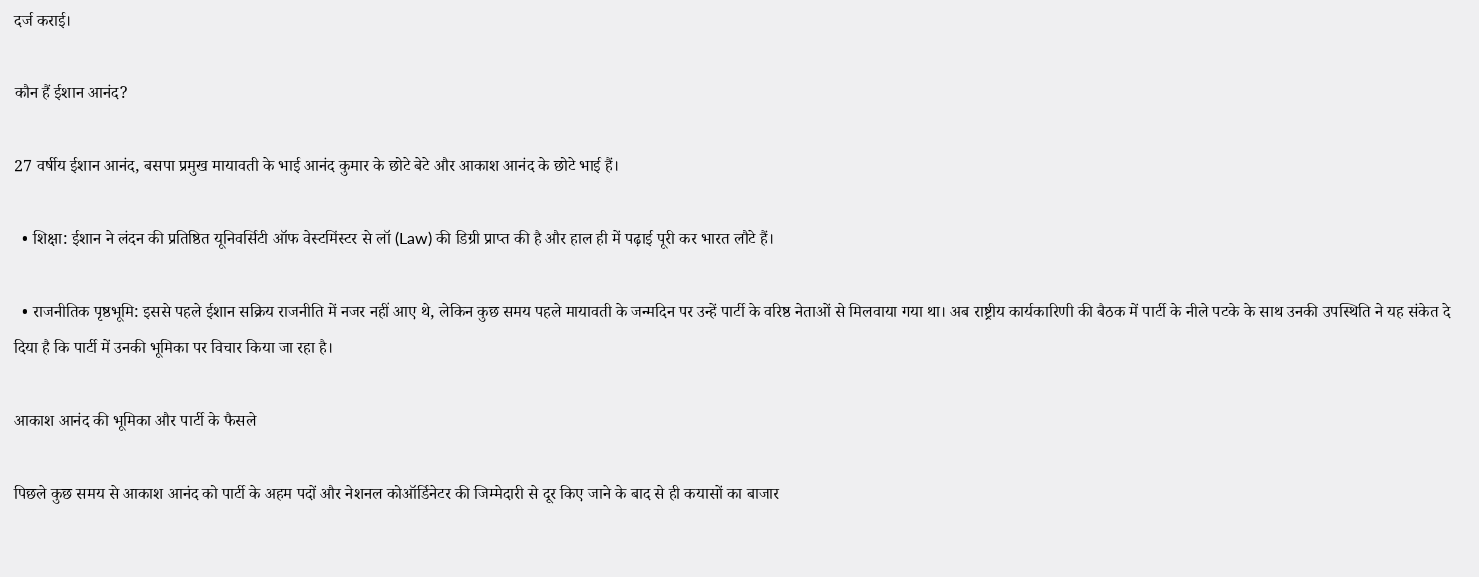दर्ज कराई।

कौन हैं ईशान आनंद?

27 वर्षीय ईशान आनंद, बसपा प्रमुख मायावती के भाई आनंद कुमार के छोटे बेटे और आकाश आनंद के छोटे भाई हैं।

  • शिक्षा: ईशान ने लंदन की प्रतिष्ठित यूनिवर्सिटी ऑफ वेस्टमिंस्टर से लॉ (Law) की डिग्री प्राप्त की है और हाल ही में पढ़ाई पूरी कर भारत लौटे हैं।

  • राजनीतिक पृष्ठभूमि: इससे पहले ईशान सक्रिय राजनीति में नजर नहीं आए थे, लेकिन कुछ समय पहले मायावती के जन्मदिन पर उन्हें पार्टी के वरिष्ठ नेताओं से मिलवाया गया था। अब राष्ट्रीय कार्यकारिणी की बैठक में पार्टी के नीले पटके के साथ उनकी उपस्थिति ने यह संकेत दे दिया है कि पार्टी में उनकी भूमिका पर विचार किया जा रहा है।

आकाश आनंद की भूमिका और पार्टी के फैसले

पिछले कुछ समय से आकाश आनंद को पार्टी के अहम पदों और नेशनल कोऑर्डिनेटर की जिम्मेदारी से दूर किए जाने के बाद से ही कयासों का बाजार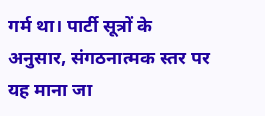गर्म था। पार्टी सूत्रों के अनुसार, संगठनात्मक स्तर पर यह माना जा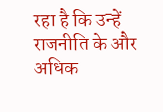रहा है कि उन्हें राजनीति के और अधिक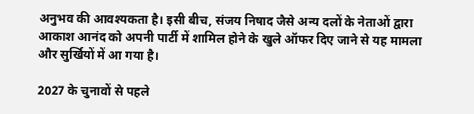अनुभव की आवश्यकता है। इसी बीच, संजय निषाद जैसे अन्य दलों के नेताओं द्वारा आकाश आनंद को अपनी पार्टी में शामिल होने के खुले ऑफर दिए जाने से यह मामला और सुर्खियों में आ गया है।

2027 के चुनावों से पहले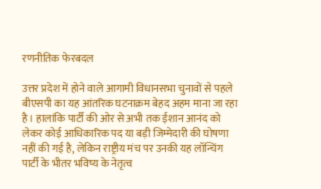रणनीतिक फेरबदल

उत्तर प्रदेश में होने वाले आगामी विधानसभा चुनावों से पहले बीएसपी का यह आंतरिक घटनाक्रम बेहद अहम माना जा रहा है। हालांकि पार्टी की ओर से अभी तक ईशान आनंद को लेकर कोई आधिकारिक पद या बड़ी जिम्मेदारी की घोषणा नहीं की गई है, लेकिन राष्ट्रीय मंच पर उनकी यह लॉन्चिंग पार्टी के भीतर भविष्य के नेतृत्व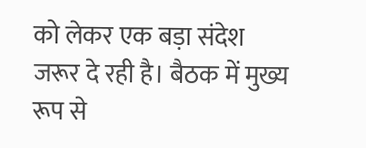को लेकर एक बड़ा संदेश जरूर दे रही है। बैठक में मुख्य रूप से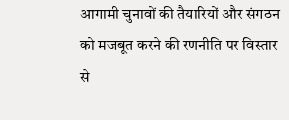आगामी चुनावों की तैयारियों और संगठन को मजबूत करने की रणनीति पर विस्तार से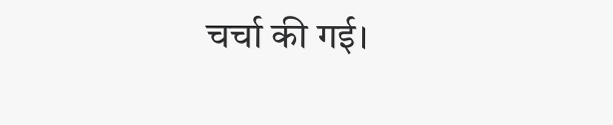चर्चा की गई।